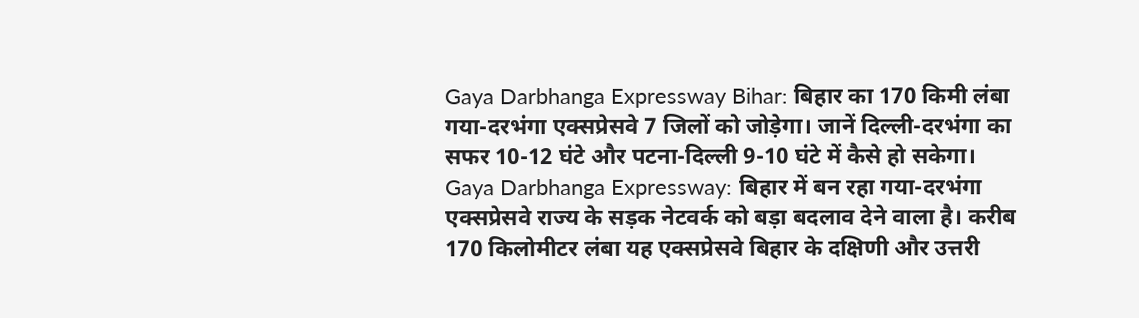Gaya Darbhanga Expressway Bihar: बिहार का 170 किमी लंबा गया-दरभंगा एक्सप्रेसवे 7 जिलों को जोड़ेगा। जानें दिल्ली-दरभंगा का सफर 10-12 घंटे और पटना-दिल्ली 9-10 घंटे में कैसे हो सकेगा।
Gaya Darbhanga Expressway: बिहार में बन रहा गया-दरभंगा एक्सप्रेसवे राज्य के सड़क नेटवर्क को बड़ा बदलाव देने वाला है। करीब 170 किलोमीटर लंबा यह एक्सप्रेसवे बिहार के दक्षिणी और उत्तरी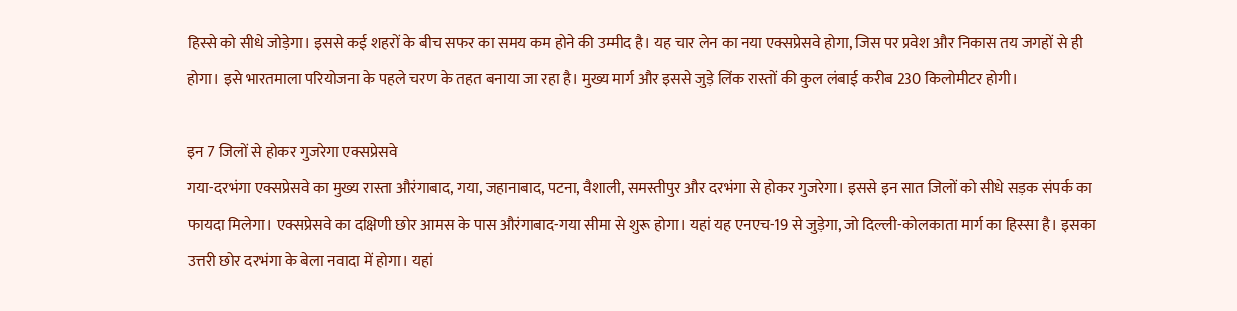हिस्से को सीधे जोड़ेगा। इससे कई शहरों के बीच सफर का समय कम होने की उम्मीद है। यह चार लेन का नया एक्सप्रेसवे होगा, जिस पर प्रवेश और निकास तय जगहों से ही होगा। इसे भारतमाला परियोजना के पहले चरण के तहत बनाया जा रहा है। मुख्य मार्ग और इससे जुड़े लिंक रास्तों की कुल लंबाई करीब 230 किलोमीटर होगी।

इन 7 जिलों से होकर गुजरेगा एक्सप्रेसवे
गया-दरभंगा एक्सप्रेसवे का मुख्य रास्ता औरंगाबाद, गया, जहानाबाद, पटना, वैशाली, समस्तीपुर और दरभंगा से होकर गुजरेगा। इससे इन सात जिलों को सीधे सड़क संपर्क का फायदा मिलेगा। एक्सप्रेसवे का दक्षिणी छोर आमस के पास औरंगाबाद-गया सीमा से शुरू होगा। यहां यह एनएच-19 से जुड़ेगा, जो दिल्ली-कोलकाता मार्ग का हिस्सा है। इसका उत्तरी छोर दरभंगा के बेला नवादा में होगा। यहां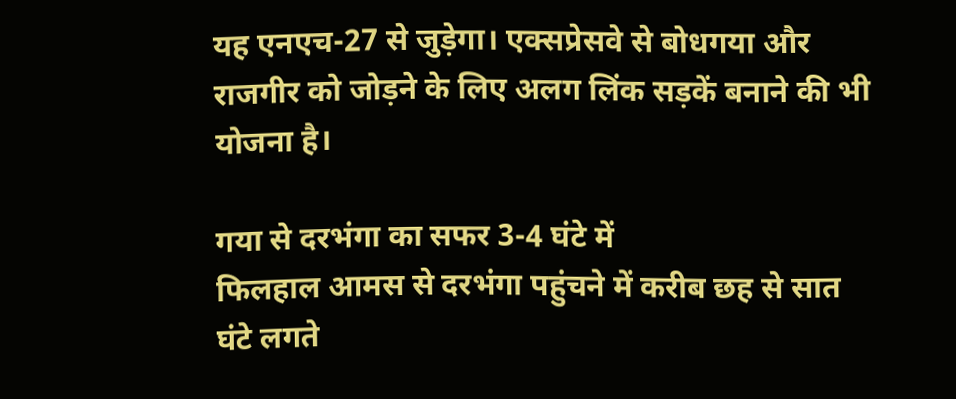यह एनएच-27 से जुड़ेगा। एक्सप्रेसवे से बोधगया और राजगीर को जोड़ने के लिए अलग लिंक सड़कें बनाने की भी योजना है।

गया से दरभंगा का सफर 3-4 घंटे में
फिलहाल आमस से दरभंगा पहुंचने में करीब छह से सात घंटे लगते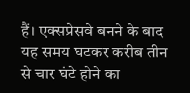हैं। एक्सप्रेसवे बनने के बाद यह समय घटकर करीब तीन से चार घंटे होने का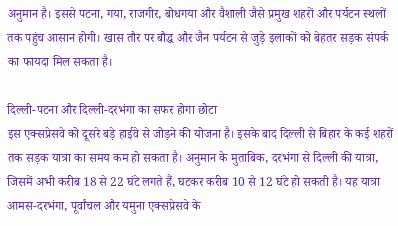अनुमान है। इससे पटना, गया, राजगीर, बोधगया और वैशाली जैसे प्रमुख शहरों और पर्यटन स्थलों तक पहुंच आसान होगी। खास तौर पर बौद्ध और जैन पर्यटन से जुड़े इलाकों को बेहतर सड़क संपर्क का फायदा मिल सकता है।

दिल्ली-पटना और दिल्ली-दरभंगा का सफर होगा छोटा
इस एक्सप्रेसवे को दूसरे बड़े हाईवे से जोड़ने की योजना है। इसके बाद दिल्ली से बिहार के कई शहरों तक सड़क यात्रा का समय कम हो सकता है। अनुमान के मुताबिक, दरभंगा से दिल्ली की यात्रा, जिसमें अभी करीब 18 से 22 घंटे लगते हैं, घटकर करीब 10 से 12 घंटे हो सकती है। यह यात्रा आमस-दरभंगा, पूर्वांचल और यमुना एक्सप्रेसवे के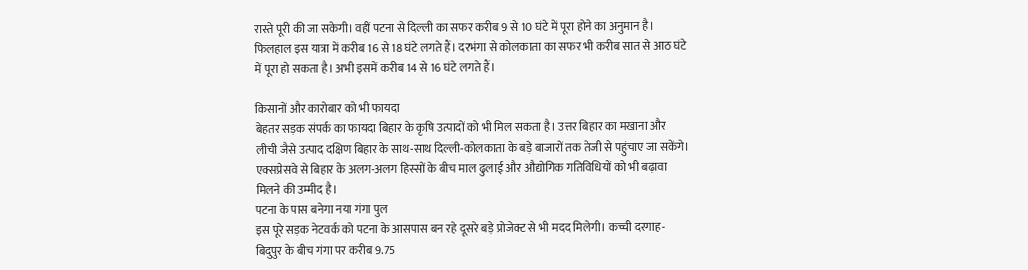रास्ते पूरी की जा सकेगी। वहीं पटना से दिल्ली का सफर करीब 9 से 10 घंटे में पूरा होने का अनुमान है। फिलहाल इस यात्रा में करीब 16 से 18 घंटे लगते हैं। दरभंगा से कोलकाता का सफर भी करीब सात से आठ घंटे में पूरा हो सकता है। अभी इसमें करीब 14 से 16 घंटे लगते हैं।

किसानों और कारोबार को भी फायदा
बेहतर सड़क संपर्क का फायदा बिहार के कृषि उत्पादों को भी मिल सकता है। उत्तर बिहार का मखाना और लीची जैसे उत्पाद दक्षिण बिहार के साथ-साथ दिल्ली-कोलकाता के बड़े बाजारों तक तेजी से पहुंचाए जा सकेंगे। एक्सप्रेसवे से बिहार के अलग-अलग हिस्सों के बीच माल ढुलाई और औद्योगिक गतिविधियों को भी बढ़ावा मिलने की उम्मीद है।
पटना के पास बनेगा नया गंगा पुल
इस पूरे सड़क नेटवर्क को पटना के आसपास बन रहे दूसरे बड़े प्रोजेक्ट से भी मदद मिलेगी। कच्ची दरगाह-बिदुपुर के बीच गंगा पर करीब 9.75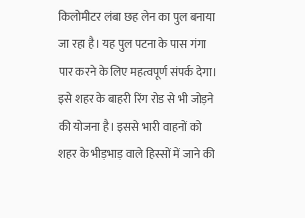किलोमीटर लंबा छह लेन का पुल बनाया जा रहा है। यह पुल पटना के पास गंगा पार करने के लिए महत्वपूर्ण संपर्क देगा। इसे शहर के बाहरी रिंग रोड से भी जोड़ने की योजना है। इससे भारी वाहनों को शहर के भीड़भाड़ वाले हिस्सों में जाने की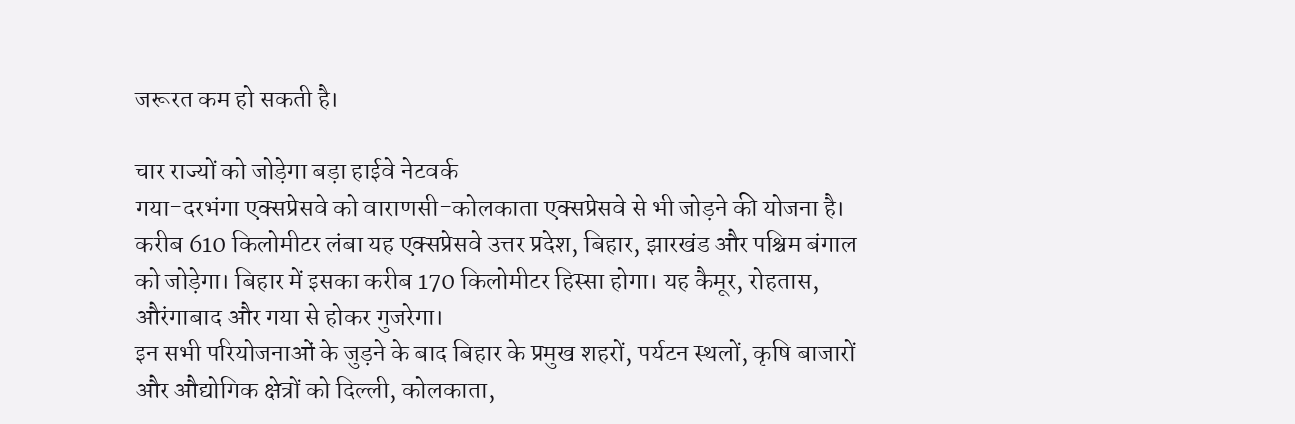जरूरत कम हो सकती है।

चार राज्यों को जोड़ेगा बड़ा हाईवे नेटवर्क
गया-दरभंगा एक्सप्रेसवे को वाराणसी-कोलकाता एक्सप्रेसवे से भी जोड़ने की योजना है। करीब 610 किलोमीटर लंबा यह एक्सप्रेसवे उत्तर प्रदेश, बिहार, झारखंड और पश्चिम बंगाल को जोड़ेगा। बिहार में इसका करीब 170 किलोमीटर हिस्सा होगा। यह कैमूर, रोहतास, औरंगाबाद और गया से होकर गुजरेगा।
इन सभी परियोजनाओं के जुड़ने के बाद बिहार के प्रमुख शहरों, पर्यटन स्थलों, कृषि बाजारों और औद्योगिक क्षेत्रों को दिल्ली, कोलकाता,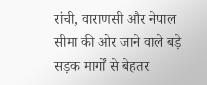रांची, वाराणसी और नेपाल सीमा की ओर जाने वाले बड़े सड़क मार्गों से बेहतर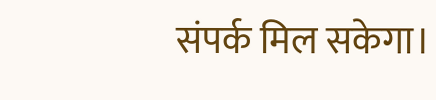संपर्क मिल सकेगा।